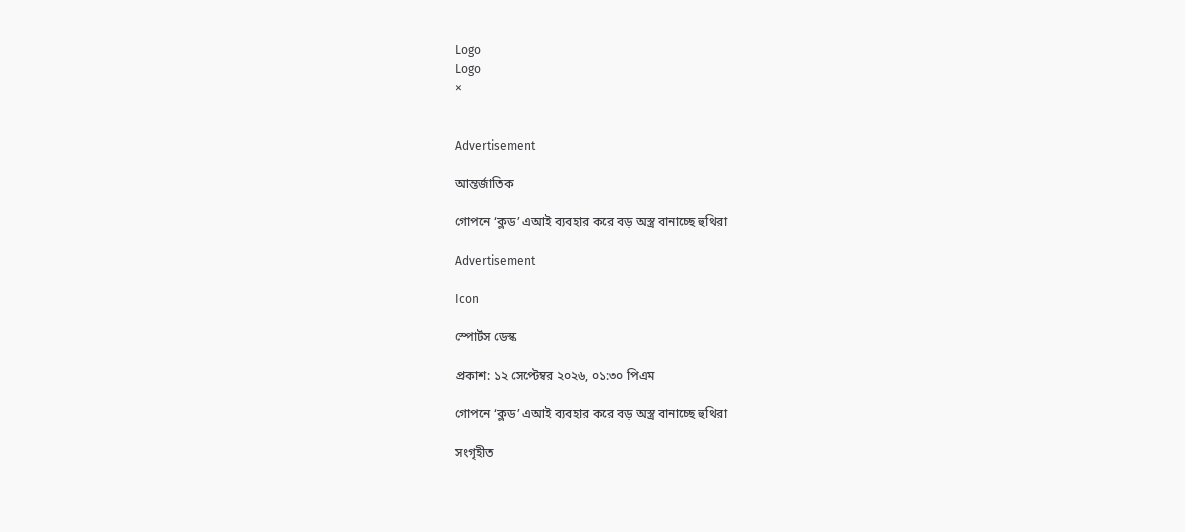Logo
Logo
×


Advertisement

আন্তর্জাতিক

গোপনে ‘ক্লড’ এআই ব্যবহার করে বড় অস্ত্র বানাচ্ছে হুথিরা

Advertisement

Icon

স্পোর্টস ডেস্ক

প্রকাশ: ১২ সেপ্টেম্বর ২০২৬, ০১:৩০ পিএম

গোপনে ‘ক্লড’ এআই ব্যবহার করে বড় অস্ত্র বানাচ্ছে হুথিরা

সংগৃহীত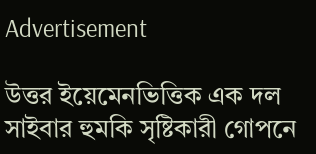Advertisement

উত্তর ইয়েমেনভিত্তিক এক দল সাইবার হুমকি সৃষ্টিকারী গোপনে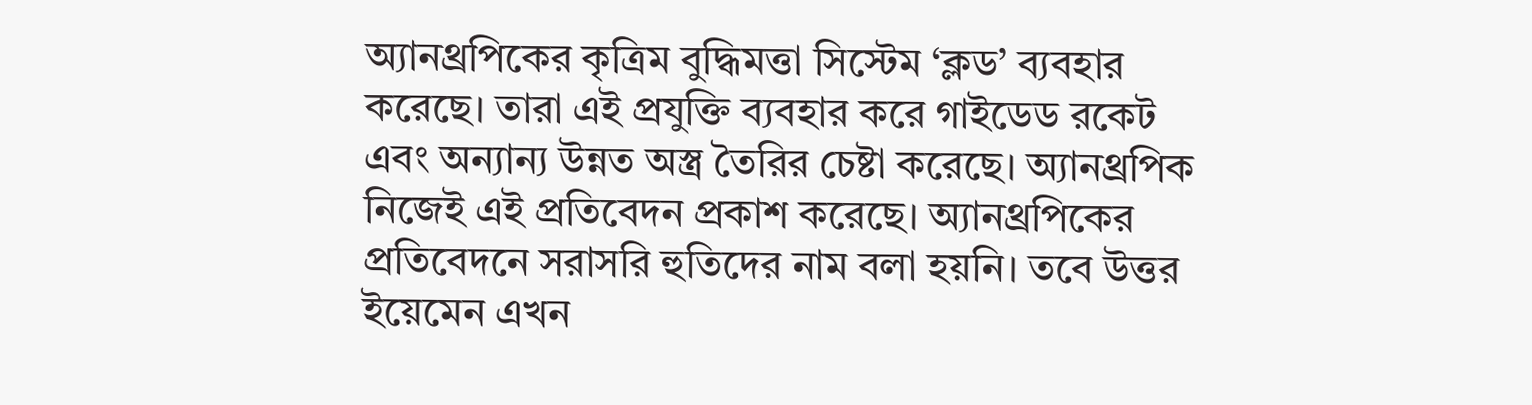অ্যানথ্রপিকের কৃত্রিম বুদ্ধিমত্তা সিস্টেম ‘ক্লড’ ব্যবহার করেছে। তারা এই প্রযুক্তি ব্যবহার করে গাইডেড রকেট এবং অন্যান্য উন্নত অস্ত্র তৈরির চেষ্টা করেছে। অ্যানথ্রপিক নিজেই এই প্রতিবেদন প্রকাশ করেছে। অ্যানথ্রপিকের প্রতিবেদনে সরাসরি হুতিদের নাম বলা হয়নি। তবে উত্তর ইয়েমেন এখন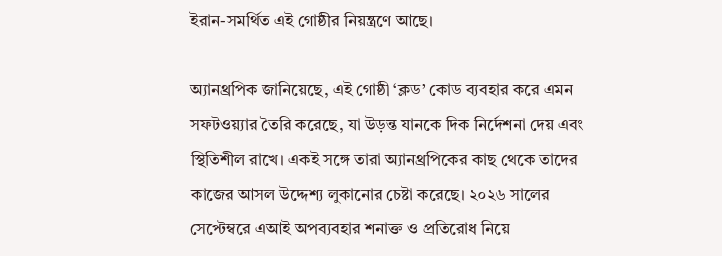ইরান-সমর্থিত এই গোষ্ঠীর নিয়ন্ত্রণে আছে।

অ্যানথ্রপিক জানিয়েছে, এই গোষ্ঠী ‘ক্লড’ কোড ব্যবহার করে এমন সফটওয়্যার তৈরি করেছে, যা উড়ন্ত যানকে দিক নির্দেশনা দেয় এবং স্থিতিশীল রাখে। একই সঙ্গে তারা অ্যানথ্রপিকের কাছ থেকে তাদের কাজের আসল উদ্দেশ্য লুকানোর চেষ্টা করেছে। ২০২৬ সালের সেপ্টেম্বরে এআই অপব্যবহার শনাক্ত ও প্রতিরোধ নিয়ে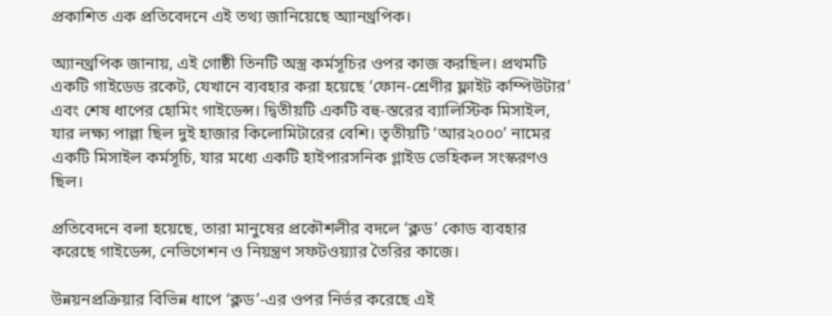প্রকাশিত এক প্রতিবেদনে এই তথ্য জানিয়েছে অ্যানথ্রপিক।

অ্যানথ্রপিক জানায়, এই গোষ্ঠী তিনটি অস্ত্র কর্মসূচির ওপর কাজ করছিল। প্রথমটি একটি গাইডেড রকেট, যেখানে ব্যবহার করা হয়েছে ‘ফোন-শ্রেণীর ফ্লাইট কম্পিউটার’ এবং শেষ ধাপের হোমিং গাইডেন্স। দ্বিতীয়টি একটি বহু-স্তরের ব্যালিস্টিক মিসাইল, যার লক্ষ্য পাল্লা ছিল দুই হাজার কিলোমিটারের বেশি। তৃতীয়টি ‘আর২০০০’ নামের একটি মিসাইল কর্মসূচি, যার মধ্যে একটি হাইপারসনিক গ্লাইড ভেহিকল সংস্করণও ছিল।

প্রতিবেদনে বলা হয়েছে, তারা মানুষের প্রকৌশলীর বদলে ‘ক্লড’ কোড ব্যবহার করেছে গাইডেন্স, নেভিগেশন ও নিয়ন্ত্রণ সফটওয়্যার তৈরির কাজে।

উন্নয়নপ্রক্রিয়ার বিভিন্ন ধাপে ‘ক্লড’-এর ওপর নির্ভর করেছে এই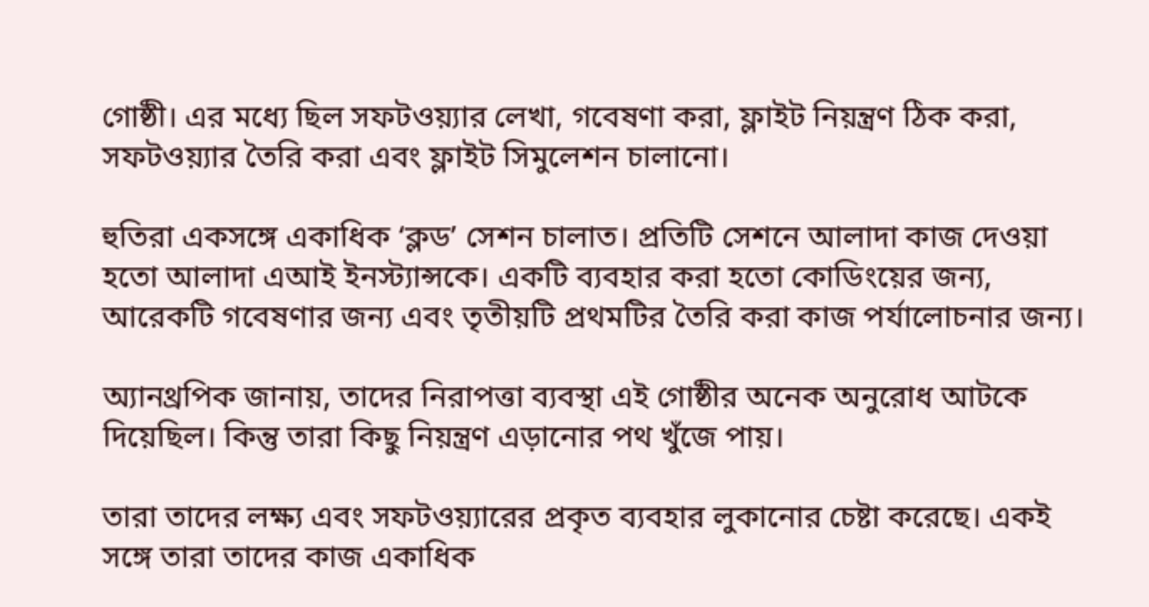গোষ্ঠী। এর মধ্যে ছিল সফটওয়্যার লেখা, গবেষণা করা, ফ্লাইট নিয়ন্ত্রণ ঠিক করা, সফটওয়্যার তৈরি করা এবং ফ্লাইট সিমুলেশন চালানো।

হুতিরা একসঙ্গে একাধিক ‘ক্লড’ সেশন চালাত। প্রতিটি সেশনে আলাদা কাজ দেওয়া হতো আলাদা এআই ইনস্ট্যান্সকে। একটি ব্যবহার করা হতো কোডিংয়ের জন্য, আরেকটি গবেষণার জন্য এবং তৃতীয়টি প্রথমটির তৈরি করা কাজ পর্যালোচনার জন্য।

অ্যানথ্রপিক জানায়, তাদের নিরাপত্তা ব্যবস্থা এই গোষ্ঠীর অনেক অনুরোধ আটকে দিয়েছিল। কিন্তু তারা কিছু নিয়ন্ত্রণ এড়ানোর পথ খুঁজে পায়।

তারা তাদের লক্ষ্য এবং সফটওয়্যারের প্রকৃত ব্যবহার লুকানোর চেষ্টা করেছে। একই সঙ্গে তারা তাদের কাজ একাধিক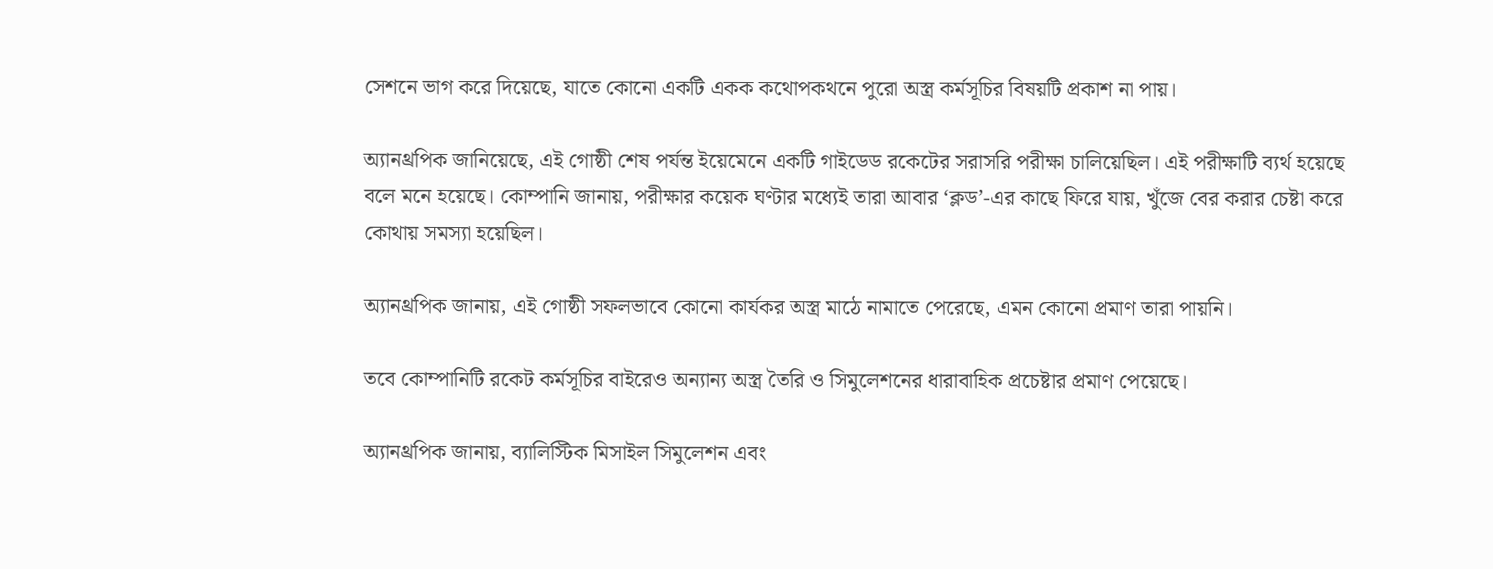সেশনে ভাগ করে দিয়েছে, যাতে কোনো একটি একক কথোপকথনে পুরো অস্ত্র কর্মসূচির বিষয়টি প্রকাশ না পায়।

অ্যানথ্রপিক জানিয়েছে, এই গোষ্ঠী শেষ পর্যন্ত ইয়েমেনে একটি গাইডেড রকেটের সরাসরি পরীক্ষা চালিয়েছিল। এই পরীক্ষাটি ব্যর্থ হয়েছে বলে মনে হয়েছে। কোম্পানি জানায়, পরীক্ষার কয়েক ঘণ্টার মধ্যেই তারা আবার ‘ক্লড’-এর কাছে ফিরে যায়, খুঁজে বের করার চেষ্টা করে কোথায় সমস্যা হয়েছিল।

অ্যানথ্রপিক জানায়, এই গোষ্ঠী সফলভাবে কোনো কার্যকর অস্ত্র মাঠে নামাতে পেরেছে, এমন কোনো প্রমাণ তারা পায়নি।

তবে কোম্পানিটি রকেট কর্মসূচির বাইরেও অন্যান্য অস্ত্র তৈরি ও সিমুলেশনের ধারাবাহিক প্রচেষ্টার প্রমাণ পেয়েছে।

অ্যানথ্রপিক জানায়, ব্যালিস্টিক মিসাইল সিমুলেশন এবং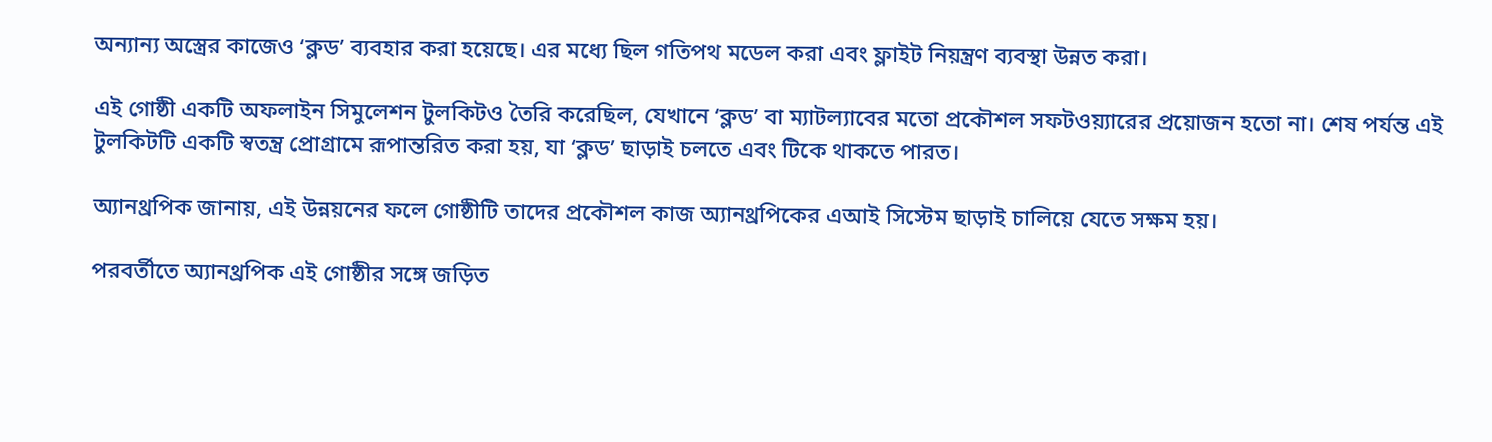অন্যান্য অস্ত্রের কাজেও ‘ক্লড’ ব্যবহার করা হয়েছে। এর মধ্যে ছিল গতিপথ মডেল করা এবং ফ্লাইট নিয়ন্ত্রণ ব্যবস্থা উন্নত করা।

এই গোষ্ঠী একটি অফলাইন সিমুলেশন টুলকিটও তৈরি করেছিল, যেখানে ‘ক্লড’ বা ম্যাটল্যাবের মতো প্রকৌশল সফটওয়্যারের প্রয়োজন হতো না। শেষ পর্যন্ত এই টুলকিটটি একটি স্বতন্ত্র প্রোগ্রামে রূপান্তরিত করা হয়, যা ‘ক্লড’ ছাড়াই চলতে এবং টিকে থাকতে পারত।

অ্যানথ্রপিক জানায়, এই উন্নয়নের ফলে গোষ্ঠীটি তাদের প্রকৌশল কাজ অ্যানথ্রপিকের এআই সিস্টেম ছাড়াই চালিয়ে যেতে সক্ষম হয়।

পরবর্তীতে অ্যানথ্রপিক এই গোষ্ঠীর সঙ্গে জড়িত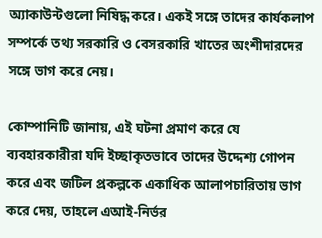অ্যাকাউন্টগুলো নিষিদ্ধ করে। একই সঙ্গে তাদের কার্যকলাপ সম্পর্কে তথ্য সরকারি ও বেসরকারি খাতের অংশীদারদের সঙ্গে ভাগ করে নেয়।

কোম্পানিটি জানায়, এই ঘটনা প্রমাণ করে যে ব্যবহারকারীরা যদি ইচ্ছাকৃতভাবে তাদের উদ্দেশ্য গোপন করে এবং জটিল প্রকল্পকে একাধিক আলাপচারিতায় ভাগ করে দেয়, তাহলে এআই-নির্ভর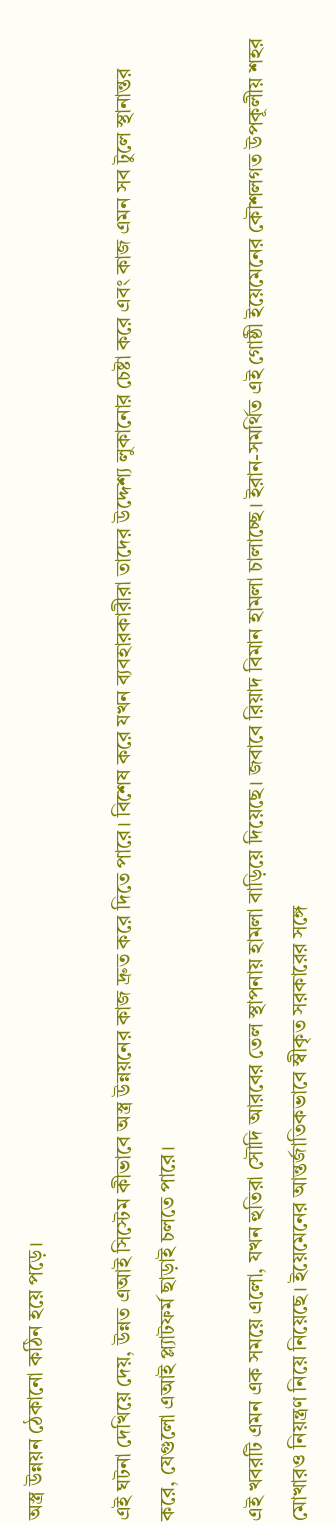অস্ত্র উন্নয়ন ঠেকানো কঠিন হয়ে পড়ে।

এই ঘটনা দেখিয়ে দেয়, উন্নত এআই সিস্টেম কীভাবে অস্ত্র উন্নয়নের কাজ দ্রুত করে দিতে পারে। বিশেষ করে যখন ব্যবহারকারীরা তাদের উদ্দেশ্য লুকানোর চেষ্টা করে এবং কাজ এমন সব টুলে স্থানান্তর করে, যেগুলো এআই প্ল্যাটফর্ম ছাড়াই চলতে পারে।

এই খবরটি এমন এক সময়ে এলো, যখন হুতিরা সৌদি আরবের তেল স্থাপনায় হামলা বাড়িয়ে দিয়েছে। জবাবে রিয়াদ বিমান হামলা চালাচ্ছে। ইরান-সমর্থিত এই গোষ্ঠী ইয়েমেনের কৌশলগত উপকূলীয় শহর মোখারও নিয়ন্ত্রণ নিয়ে নিয়েছে। ইয়েমেনের আন্তর্জাতিকভাবে স্বীকৃত সরকারের সঙ্গে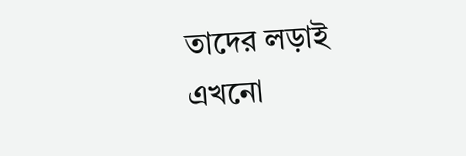তাদের লড়াই এখনো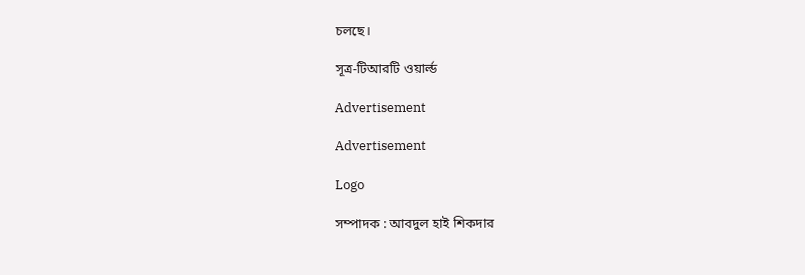চলছে।

সূত্র-টিআরটি ওয়ার্ল্ড

Advertisement

Advertisement

Logo

সম্পাদক : আবদুল হাই শিকদার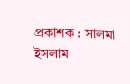প্রকাশক : সালমা ইসলাম